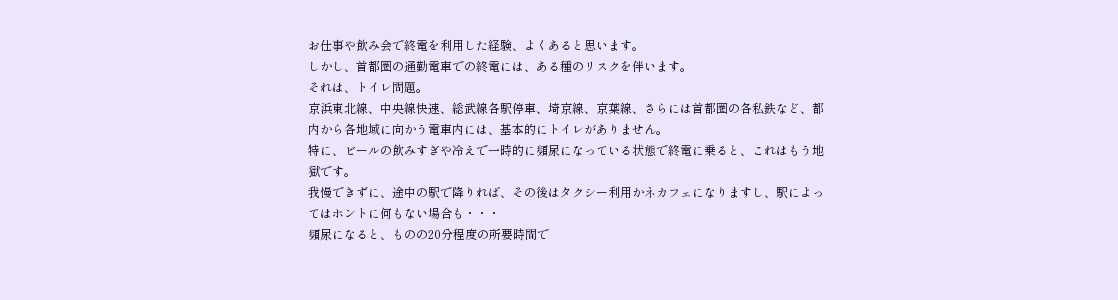お仕事や飲み会で終電を利用した経験、よくあると思います。
しかし、首都圏の通勤電車での終電には、ある種のリスクを伴います。
それは、トイレ問題。
京浜東北線、中央線快速、総武線各駅停車、埼京線、京葉線、さらには首都圏の各私鉄など、都内から各地域に向かう電車内には、基本的にトイレがありません。
特に、ビールの飲みすぎや冷えで一時的に頻尿になっている状態で終電に乗ると、これはもう地獄です。
我慢できずに、途中の駅で降りれば、その後はタクシー利用かネカフェになりますし、駅によってはホントに何もない場合も・・・
頻尿になると、ものの20分程度の所要時間で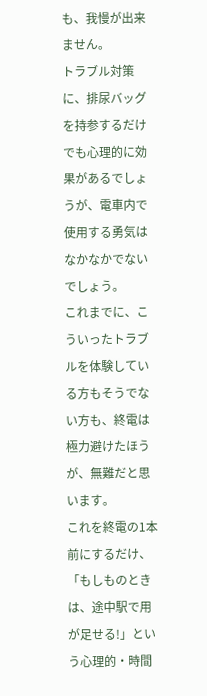も、我慢が出来ません。
トラブル対策に、排尿バッグを持参するだけでも心理的に効果があるでしょうが、電車内で使用する勇気はなかなかでないでしょう。
これまでに、こういったトラブルを体験している方もそうでない方も、終電は極力避けたほうが、無難だと思います。
これを終電の1本前にするだけ、「もしものときは、途中駅で用が足せる!」という心理的・時間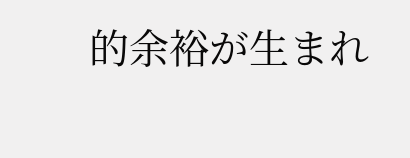的余裕が生まれ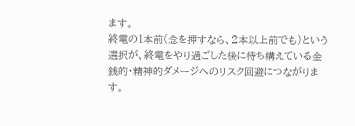ます。
終電の1本前(念を押すなら、2本以上前でも)という選択が、終電をやり過ごした後に待ち構えている金銭的・精神的ダメージへのリスク回避につながります。